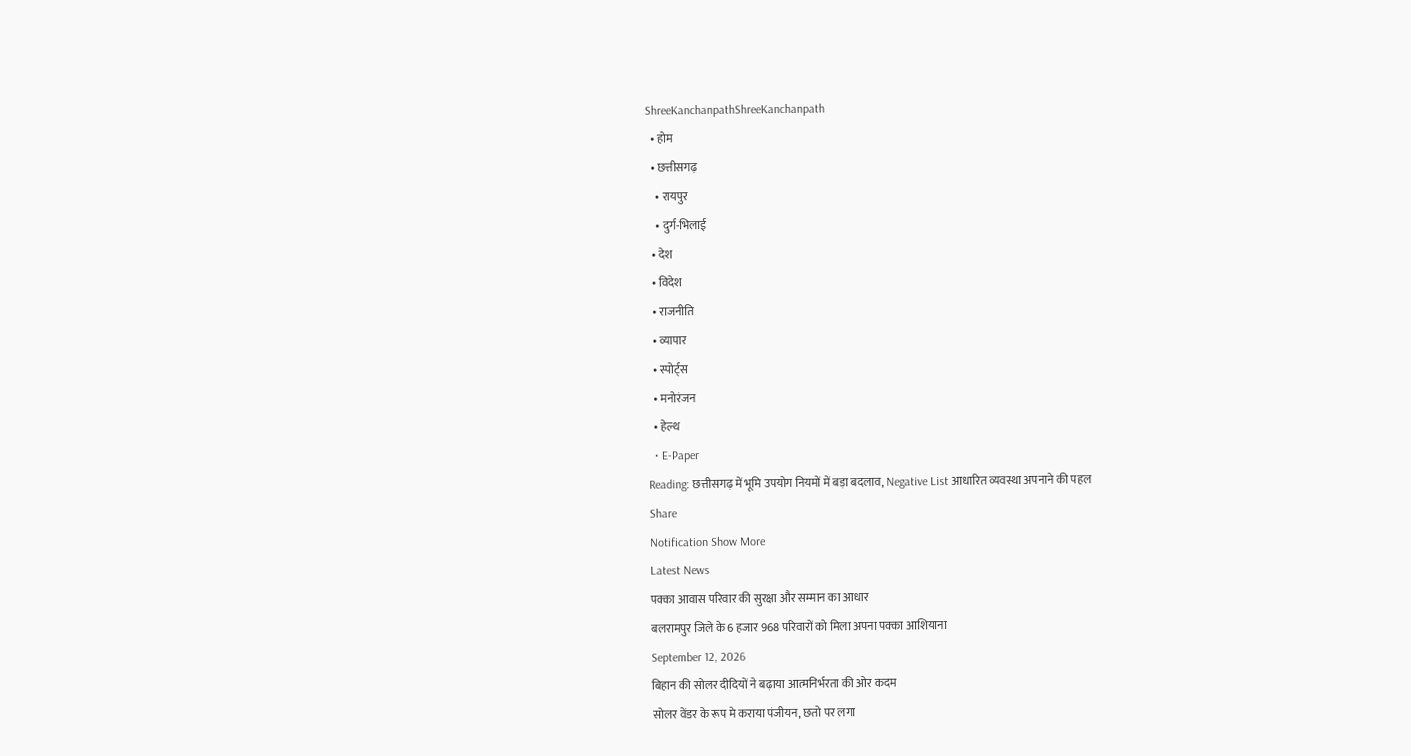ShreeKanchanpathShreeKanchanpath
  • होम
  • छत्तीसगढ़
    • रायपुर
    • दुर्ग-भिलाई
  • देश
  • विदेश
  • राजनीति
  • व्यापार
  • स्पोर्ट्स
  • मनोरंजन
  • हेल्थ
  • E-Paper
Reading: छत्तीसगढ़ में भूमि उपयोग नियमों में बड़ा बदलाव, Negative List आधारित व्यवस्था अपनाने की पहल
Share
Notification Show More
Latest News
पक्का आवास परिवार की सुरक्षा और सम्मान का आधार
बलरामपुर जिले के 6 हजार 968 परिवारों को मिला अपना पक्का आशियाना
September 12, 2026
बिहान की सोलर दीदियों ने बढ़ाया आत्मनिर्भरता की ओर कदम
सोलर वेंडर के रूप मे कराया पंजीयन, छतो पर लगा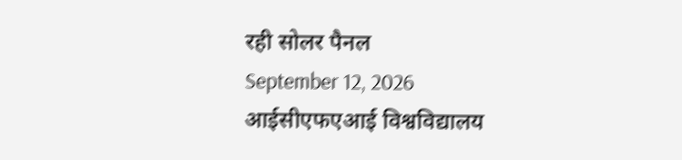रही सोलर पैनल
September 12, 2026
आईसीएफएआई विश्वविद्यालय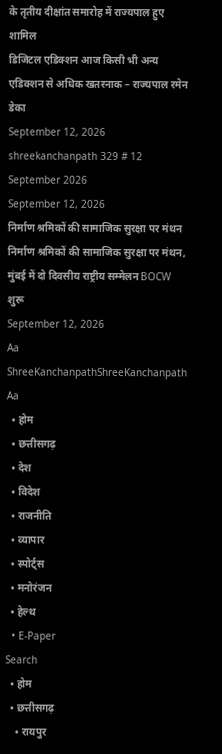के तृतीय दीक्षांत समारोह में राज्यपाल हुए शामिल
डिजिटल एडिक्शन आज किसी भी अन्य एडिक्शन से अधिक खतरनाक – राज्यपाल रमेन डेका
September 12, 2026
shreekanchanpath 329 # 12 September 2026
September 12, 2026
निर्माण श्रमिकों की सामाजिक सुरक्षा पर मंथन
निर्माण श्रमिकों की सामाजिक सुरक्षा पर मंथन, मुंबई में दो दिवसीय राष्ट्रीय सम्मेलन BOCW शुरू
September 12, 2026
Aa
ShreeKanchanpathShreeKanchanpath
Aa
  • होम
  • छत्तीसगढ़
  • देश
  • विदेश
  • राजनीति
  • व्यापार
  • स्पोर्ट्स
  • मनोरंजन
  • हेल्थ
  • E-Paper
Search
  • होम
  • छत्तीसगढ़
    • रायपुर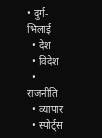• दुर्ग-भिलाई
  • देश
  • विदेश
  • राजनीति
  • व्यापार
  • स्पोर्ट्स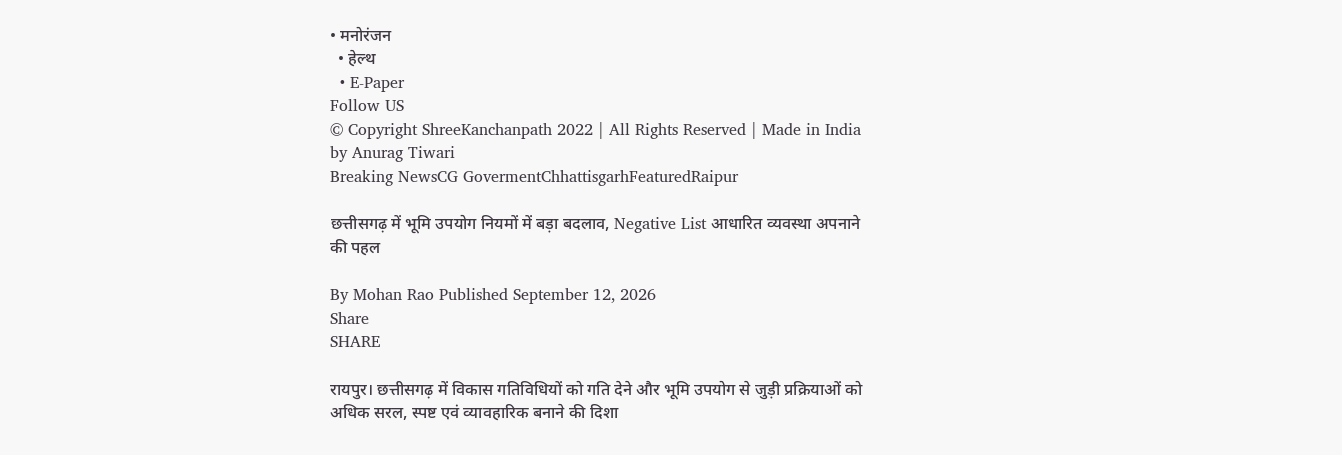• मनोरंजन
  • हेल्थ
  • E-Paper
Follow US
© Copyright ShreeKanchanpath 2022 | All Rights Reserved | Made in India by Anurag Tiwari
Breaking NewsCG GovermentChhattisgarhFeaturedRaipur

छत्तीसगढ़ में भूमि उपयोग नियमों में बड़ा बदलाव, Negative List आधारित व्यवस्था अपनाने की पहल

By Mohan Rao Published September 12, 2026
Share
SHARE

रायपुर। छत्तीसगढ़ में विकास गतिविधियों को गति देने और भूमि उपयोग से जुड़ी प्रक्रियाओं को अधिक सरल, स्पष्ट एवं व्यावहारिक बनाने की दिशा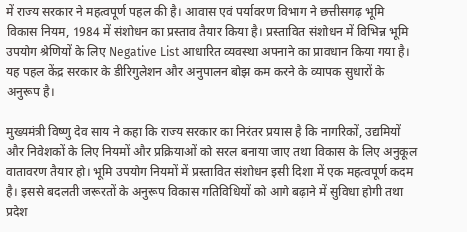में राज्य सरकार ने महत्वपूर्ण पहल की है। आवास एवं पर्यावरण विभाग ने छत्तीसगढ़ भूमि विकास नियम, 1984 में संशोधन का प्रस्ताव तैयार किया है। प्रस्तावित संशोधन में विभिन्न भूमि उपयोग श्रेणियों के लिए Negative List आधारित व्यवस्था अपनाने का प्रावधान किया गया है। यह पहल केंद्र सरकार के डीरिगुलेशन और अनुपालन बोझ कम करने के व्यापक सुधारों के अनुरूप है।

मुख्यमंत्री विष्णु देव साय ने कहा कि राज्य सरकार का निरंतर प्रयास है कि नागरिकों, उद्यमियों और निवेशकों के लिए नियमों और प्रक्रियाओं को सरल बनाया जाए तथा विकास के लिए अनुकूल वातावरण तैयार हो। भूमि उपयोग नियमों में प्रस्तावित संशोधन इसी दिशा में एक महत्वपूर्ण कदम है। इससे बदलती जरूरतों के अनुरूप विकास गतिविधियों को आगे बढ़ाने में सुविधा होगी तथा प्रदेश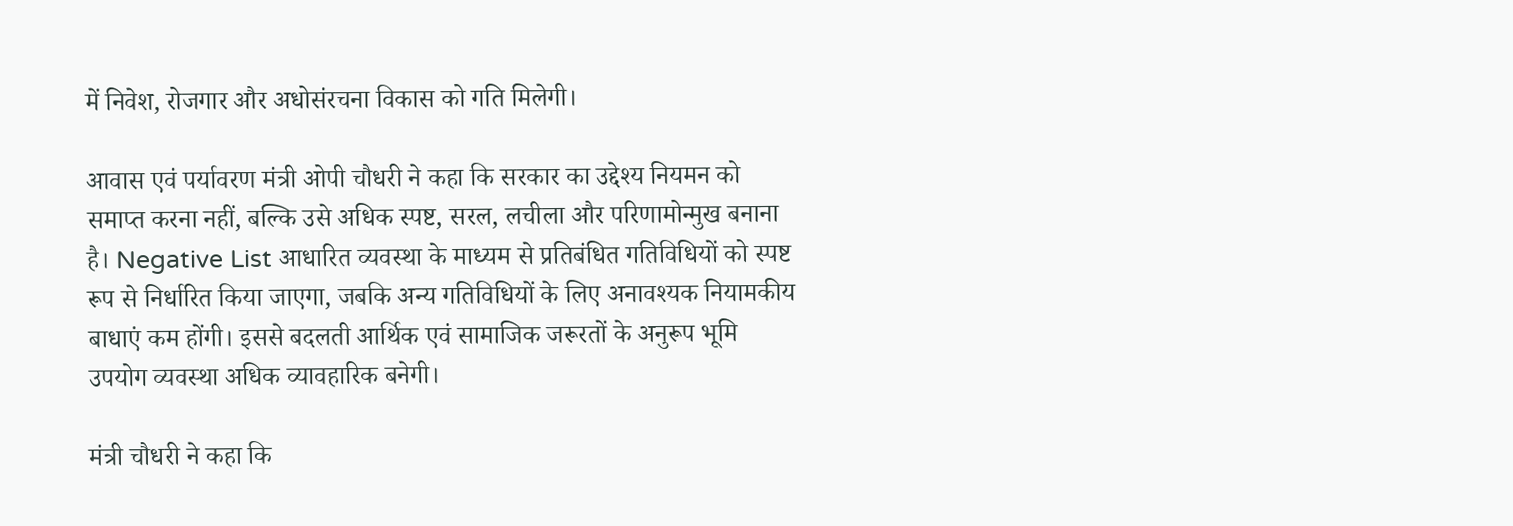में निवेश, रोजगार और अधोसंरचना विकास को गति मिलेगी।

आवास एवं पर्यावरण मंत्री ओपी चौधरी ने कहा कि सरकार का उद्देश्य नियमन को समाप्त करना नहीं, बल्कि उसे अधिक स्पष्ट, सरल, लचीला और परिणामोन्मुख बनाना है। Negative List आधारित व्यवस्था के माध्यम से प्रतिबंधित गतिविधियों को स्पष्ट रूप से निर्धारित किया जाएगा, जबकि अन्य गतिविधियों के लिए अनावश्यक नियामकीय बाधाएं कम होंगी। इससे बदलती आर्थिक एवं सामाजिक जरूरतों के अनुरूप भूमि उपयोग व्यवस्था अधिक व्यावहारिक बनेगी।

मंत्री चौधरी ने कहा कि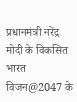प्रधानमंत्री नरेंद्र मोदी के विकसित भारत विजन@2047 के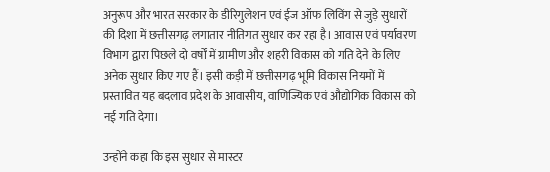अनुरूप और भारत सरकार के डीरिगुलेशन एवं ईज ऑफ लिविंग से जुड़े सुधारों की दिशा में छत्तीसगढ़ लगातार नीतिगत सुधार कर रहा है। आवास एवं पर्यावरण विभाग द्वारा पिछले दो वर्षों में ग्रामीण और शहरी विकास को गति देने के लिए अनेक सुधार किए गए हैं। इसी कड़ी में छत्तीसगढ़ भूमि विकास नियमों में प्रस्तावित यह बदलाव प्रदेश के आवासीय, वाणिज्यिक एवं औद्योगिक विकास को नई गति देगा।

उन्होंने कहा कि इस सुधार से मास्टर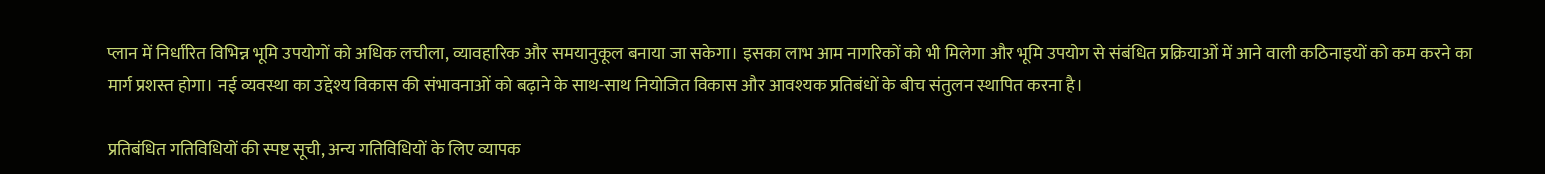प्लान में निर्धारित विभिन्न भूमि उपयोगों को अधिक लचीला, व्यावहारिक और समयानुकूल बनाया जा सकेगा। इसका लाभ आम नागरिकों को भी मिलेगा और भूमि उपयोग से संबंधित प्रक्रियाओं में आने वाली कठिनाइयों को कम करने का मार्ग प्रशस्त होगा। नई व्यवस्था का उद्देश्य विकास की संभावनाओं को बढ़ाने के साथ-साथ नियोजित विकास और आवश्यक प्रतिबंधों के बीच संतुलन स्थापित करना है।

प्रतिबंधित गतिविधियों की स्पष्ट सूची, अन्य गतिविधियों के लिए व्यापक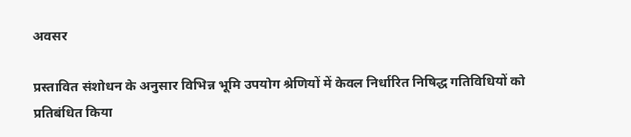अवसर

प्रस्तावित संशोधन के अनुसार विभिन्न भूमि उपयोग श्रेणियों में केवल निर्धारित निषिद्ध गतिविधियों को प्रतिबंधित किया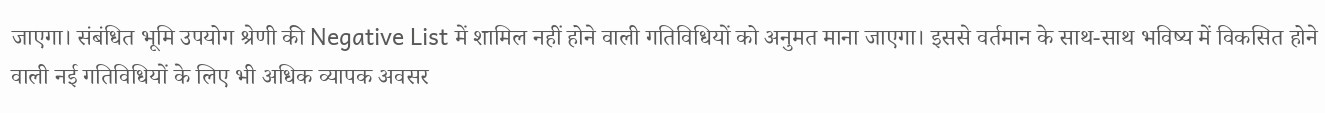जाएगा। संबंधित भूमि उपयोग श्रेणी की Negative List में शामिल नहीं होने वाली गतिविधियों को अनुमत माना जाएगा। इससे वर्तमान के साथ-साथ भविष्य में विकसित होने वाली नई गतिविधियों के लिए भी अधिक व्यापक अवसर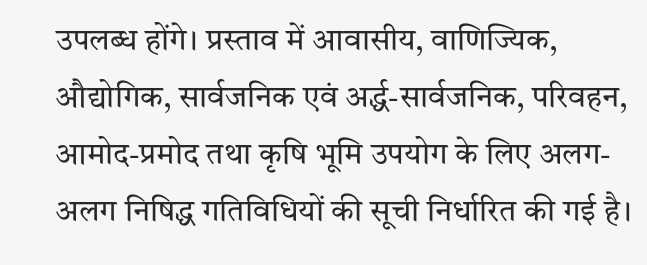उपलब्ध होंगे। प्रस्ताव में आवासीय, वाणिज्यिक, औद्योगिक, सार्वजनिक एवं अर्द्ध-सार्वजनिक, परिवहन, आमोद-प्रमोद तथा कृषि भूमि उपयोग के लिए अलग-अलग निषिद्ध गतिविधियों की सूची निर्धारित की गई है।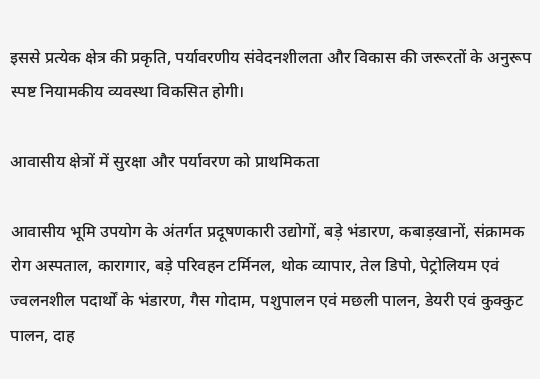इससे प्रत्येक क्षेत्र की प्रकृति, पर्यावरणीय संवेदनशीलता और विकास की जरूरतों के अनुरूप स्पष्ट नियामकीय व्यवस्था विकसित होगी।

आवासीय क्षेत्रों में सुरक्षा और पर्यावरण को प्राथमिकता

आवासीय भूमि उपयोग के अंतर्गत प्रदूषणकारी उद्योगों, बड़े भंडारण, कबाड़खानों, संक्रामक रोग अस्पताल, कारागार, बड़े परिवहन टर्मिनल, थोक व्यापार, तेल डिपो, पेट्रोलियम एवं ज्वलनशील पदार्थों के भंडारण, गैस गोदाम, पशुपालन एवं मछली पालन, डेयरी एवं कुक्कुट पालन, दाह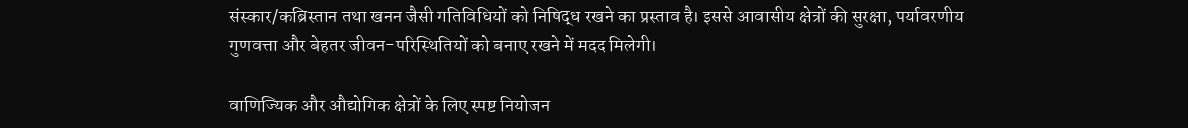संस्कार/कब्रिस्तान तथा खनन जैसी गतिविधियों को निषिद्ध रखने का प्रस्ताव है। इससे आवासीय क्षेत्रों की सुरक्षा, पर्यावरणीय गुणवत्ता और बेहतर जीवन-परिस्थितियों को बनाए रखने में मदद मिलेगी।

वाणिज्यिक और औद्योगिक क्षेत्रों के लिए स्पष्ट नियोजन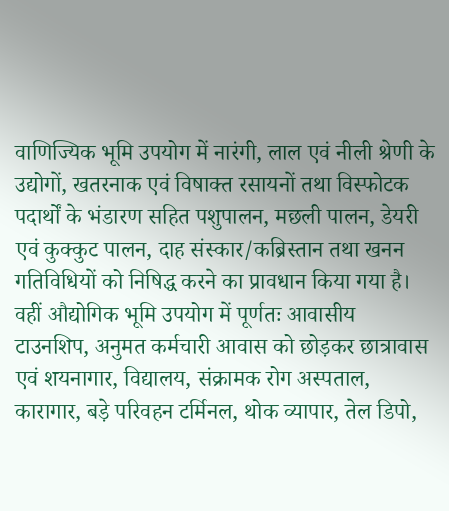वाणिज्यिक भूमि उपयोग में नारंगी, लाल एवं नीली श्रेणी के उद्योगों, खतरनाक एवं विषाक्त रसायनों तथा विस्फोटक पदार्थों के भंडारण सहित पशुपालन, मछली पालन, डेयरी एवं कुक्कुट पालन, दाह संस्कार/कब्रिस्तान तथा खनन गतिविधियों को निषिद्ध करने का प्रावधान किया गया है। वहीं औद्योगिक भूमि उपयोग में पूर्णतः आवासीय टाउनशिप, अनुमत कर्मचारी आवास को छोड़कर छात्रावास एवं शयनागार, विद्यालय, संक्रामक रोग अस्पताल, कारागार, बड़े परिवहन टर्मिनल, थोक व्यापार, तेल डिपो,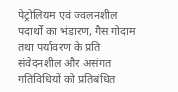पेट्रोलियम एवं ज्वलनशील पदार्थों का भंडारण, गैस गोदाम तथा पर्यावरण के प्रति संवेदनशील और असंगत गतिविधियों को प्रतिबंधित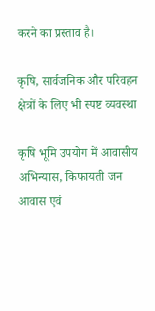करने का प्रस्ताव है।

कृषि, सार्वजनिक और परिवहन क्षेत्रों के लिए भी स्पष्ट व्यवस्था

कृषि भूमि उपयोग में आवासीय अभिन्यास, किफायती जन आवास एवं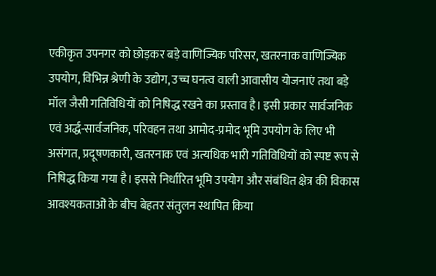एकीकृत उपनगर को छोड़कर बड़े वाणिज्यिक परिसर, खतरनाक वाणिज्यिक उपयोग, विभिन्न श्रेणी के उद्योग, उच्च घनत्व वाली आवासीय योजनाएं तथा बड़े मॉल जैसी गतिविधियों को निषिद्ध रखने का प्रस्ताव है। इसी प्रकार सार्वजनिक एवं अर्द्ध-सार्वजनिक, परिवहन तथा आमोद-प्रमोद भूमि उपयोग के लिए भी असंगत, प्रदूषणकारी, खतरनाक एवं अत्यधिक भारी गतिविधियों को स्पष्ट रूप से निषिद्ध किया गया है। इससे निर्धारित भूमि उपयोग और संबंधित क्षेत्र की विकास आवश्यकताओं के बीच बेहतर संतुलन स्थापित किया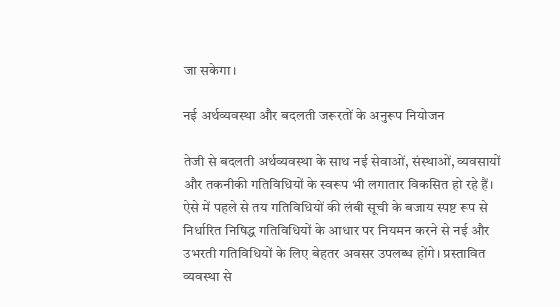जा सकेगा।

नई अर्थव्यवस्था और बदलती जरूरतों के अनुरूप नियोजन

तेजी से बदलती अर्थव्यवस्था के साथ नई सेवाओं, संस्थाओं, व्यवसायों और तकनीकी गतिविधियों के स्वरूप भी लगातार विकसित हो रहे हैं। ऐसे में पहले से तय गतिविधियों की लंबी सूची के बजाय स्पष्ट रूप से निर्धारित निषिद्ध गतिविधियों के आधार पर नियमन करने से नई और उभरती गतिविधियों के लिए बेहतर अवसर उपलब्ध होंगे। प्रस्तावित व्यवस्था से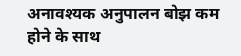अनावश्यक अनुपालन बोझ कम होने के साथ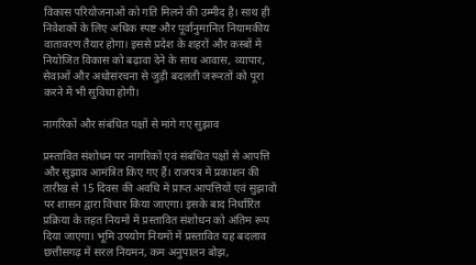विकास परियोजनाओं को गति मिलने की उम्मीद है। साथ ही निवेशकों के लिए अधिक स्पष्ट और पूर्वानुमानित नियामकीय वातावरण तैयार होगा। इससे प्रदेश के शहरों और कस्बों में नियोजित विकास को बढ़ावा देने के साथ आवास, व्यापार, सेवाओं और अधोसंरचना से जुड़ी बदलती जरूरतों को पूरा करने में भी सुविधा होगी।

नागरिकों और संबंधित पक्षों से मांगे गए सुझाव

प्रस्तावित संशोधन पर नागरिकों एवं संबंधित पक्षों से आपत्ति और सुझाव आमंत्रित किए गए हैं। राजपत्र में प्रकाशन की तारीख से 15 दिवस की अवधि में प्राप्त आपत्तियों एवं सुझावों पर शासन द्वारा विचार किया जाएगा। इसके बाद निर्धारित प्रक्रिया के तहत नियमों में प्रस्तावित संशोधन को अंतिम रूप दिया जाएगा। भूमि उपयोग नियमों में प्रस्तावित यह बदलाव छत्तीसगढ़ में सरल नियमन, कम अनुपालन बोझ,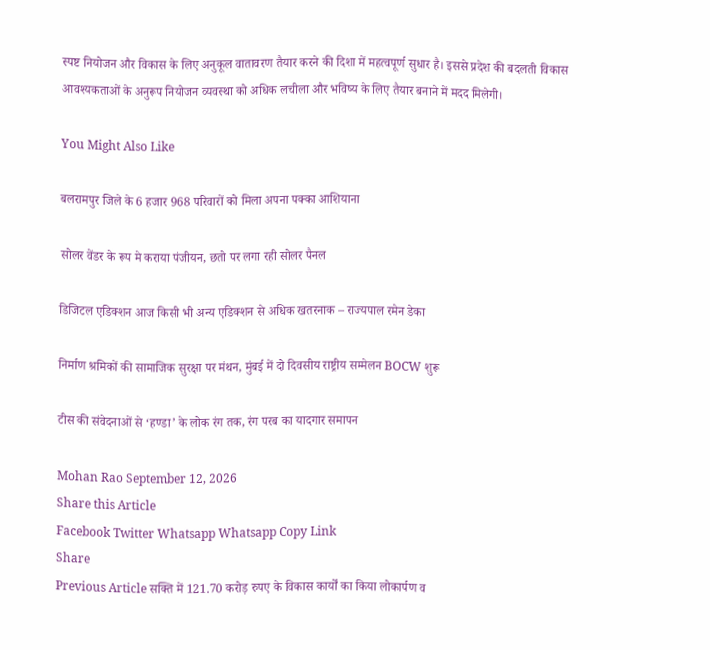स्पष्ट नियोजन और विकास के लिए अनुकूल वातावरण तैयार करने की दिशा में महत्वपूर्ण सुधार है। इससे प्रदेश की बदलती विकास आवश्यकताओं के अनुरूप नियोजन व्यवस्था को अधिक लचीला और भविष्य के लिए तैयार बनाने में मदद मिलेगी।

You Might Also Like

बलरामपुर जिले के 6 हजार 968 परिवारों को मिला अपना पक्का आशियाना

सोलर वेंडर के रूप मे कराया पंजीयन, छतो पर लगा रही सोलर पैनल

डिजिटल एडिक्शन आज किसी भी अन्य एडिक्शन से अधिक खतरनाक – राज्यपाल रमेन डेका

निर्माण श्रमिकों की सामाजिक सुरक्षा पर मंथन, मुंबई में दो दिवसीय राष्ट्रीय सम्मेलन BOCW शुरू

टीस की संवेदनाओं से ‘हण्डा’ के लोक रंग तक, रंग परब का यादगार समापन

Mohan Rao September 12, 2026
Share this Article
Facebook Twitter Whatsapp Whatsapp Copy Link
Share
Previous Article सक्ति में 121.70 करोड़ रुपए के विकास कार्यों का किया लोकार्पण व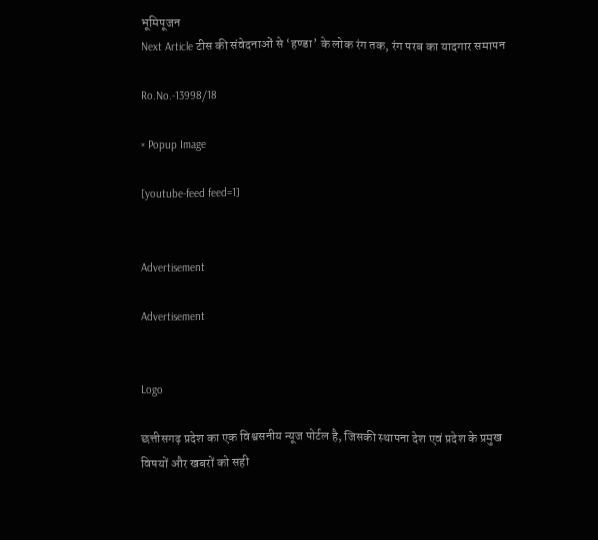भूमिपूजन
Next Article टीस की संवेदनाओं से ‘हण्डा’ के लोक रंग तक, रंग परब का यादगार समापन

Ro.No.-13998/18

× Popup Image

[youtube-feed feed=1]


Advertisement

Advertisement


Logo

छत्तीसगढ़ प्रदेश का एक विश्वसनीय न्यूज पोर्टल है, जिसकी स्थापना देश एवं प्रदेश के प्रमुख विषयों और खबरों को सही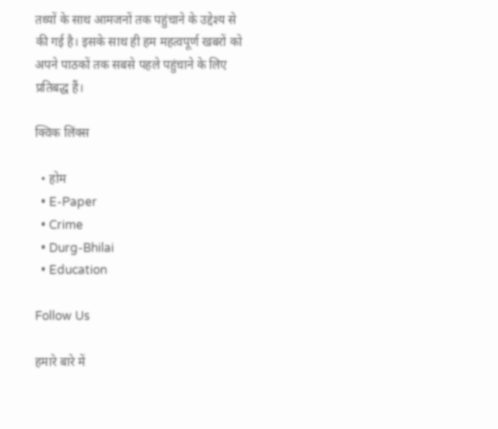तथ्यों के साथ आमजनों तक पहुंचाने के उद्देश्य से की गई है। इसके साथ ही हम महत्वपूर्ण खबरों को अपने पाठकों तक सबसे पहले पहुंचाने के लिए प्रतिबद्ध हैं।

क्विक लिंक्स

  • होम
  • E-Paper
  • Crime
  • Durg-Bhilai
  • Education

Follow Us

हमारे बारे में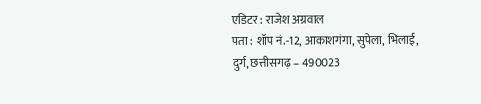एडिटर : राजेश अग्रवाल
पता : शॉप नं.-12, आकाशगंगा, सुपेला, भिलाई, दुर्ग, छत्तीसगढ़ – 490023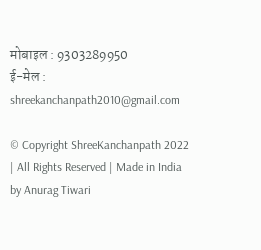मोबाइल : 9303289950
ई-मेल : shreekanchanpath2010@gmail.com

© Copyright ShreeKanchanpath 2022 | All Rights Reserved | Made in India by Anurag Tiwari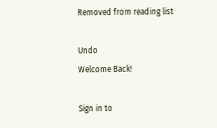Removed from reading list

Undo
Welcome Back!

Sign in to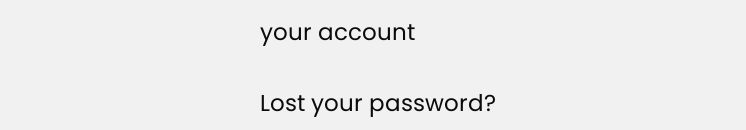your account

Lost your password?